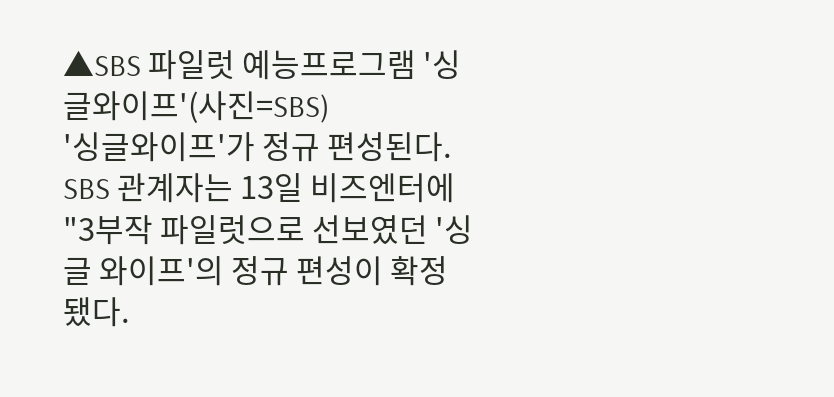▲SBS 파일럿 예능프로그램 '싱글와이프'(사진=SBS)
'싱글와이프'가 정규 편성된다.
SBS 관계자는 13일 비즈엔터에 "3부작 파일럿으로 선보였던 '싱글 와이프'의 정규 편성이 확정됐다.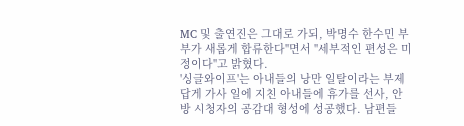MC 및 출연진은 그대로 가되, 박명수 한수민 부부가 새롭게 합류한다"면서 "세부적인 편성은 미정이다"고 밝혔다.
'싱글와이프'는 아내들의 낭만 일탈이라는 부제답게 가사 일에 지친 아내들에 휴가를 선사, 안방 시청자의 공감대 형성에 성공했다. 남편들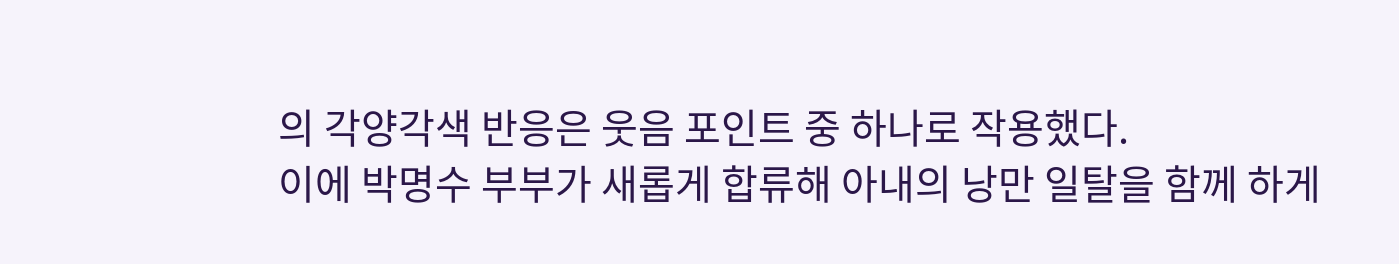의 각양각색 반응은 웃음 포인트 중 하나로 작용했다.
이에 박명수 부부가 새롭게 합류해 아내의 낭만 일탈을 함께 하게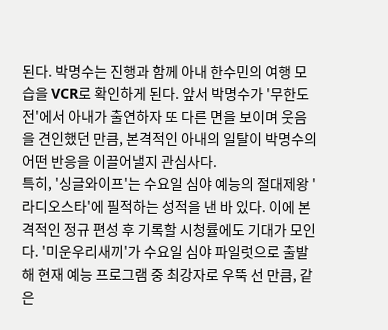된다. 박명수는 진행과 함께 아내 한수민의 여행 모습을 VCR로 확인하게 된다. 앞서 박명수가 '무한도전'에서 아내가 출연하자 또 다른 면을 보이며 웃음을 견인했던 만큼, 본격적인 아내의 일탈이 박명수의 어떤 반응을 이끌어낼지 관심사다.
특히, '싱글와이프'는 수요일 심야 예능의 절대제왕 '라디오스타'에 필적하는 성적을 낸 바 있다. 이에 본격적인 정규 편성 후 기록할 시청률에도 기대가 모인다. '미운우리새끼'가 수요일 심야 파일럿으로 출발해 현재 예능 프로그램 중 최강자로 우뚝 선 만큼, 같은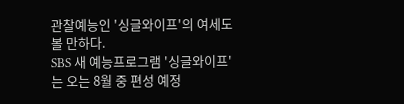관찰예능인 '싱글와이프'의 여세도 볼 만하다.
SBS 새 예능프로그램 '싱글와이프'는 오는 8월 중 편성 예정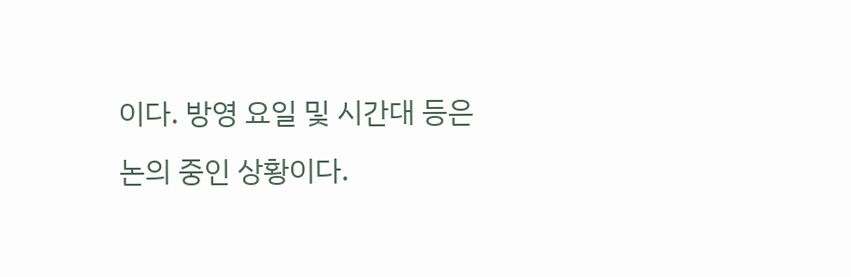이다. 방영 요일 및 시간대 등은 논의 중인 상황이다.